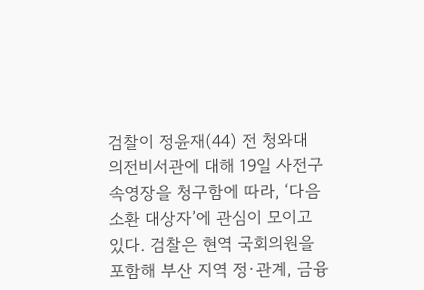검찰이 정윤재(44) 전 청와대 의전비서관에 대해 19일 사전구속영장을 청구함에 따라, ‘다음 소환 대상자’에 관심이 모이고 있다. 검찰은 현역 국회의원을 포함해 부산 지역 정·관계, 금융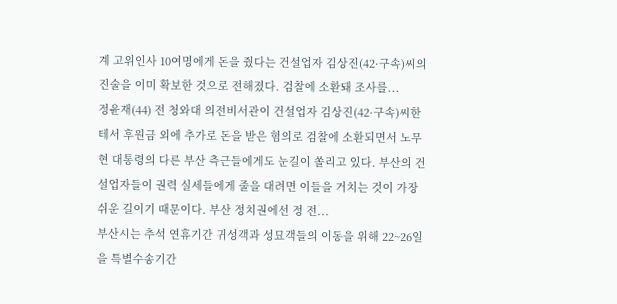계 고위인사 10여명에게 돈을 줬다는 건설업자 김상진(42·구속)씨의 진술을 이미 확보한 것으로 전해졌다. 검찰에 소환돼 조사를...
정윤재(44) 전 청와대 의전비서관이 건설업자 김상진(42·구속)씨한테서 후원금 외에 추가로 돈을 받은 혐의로 검찰에 소환되면서 노무현 대통령의 다른 부산 측근들에게도 눈길이 쏠리고 있다. 부산의 건설업자들이 권력 실세들에게 줄을 대려면 이들을 거치는 것이 가장 쉬운 길이기 때문이다. 부산 정치권에선 정 전...
부산시는 추석 연휴기간 귀성객과 성묘객들의 이동을 위해 22~26일을 특별수송기간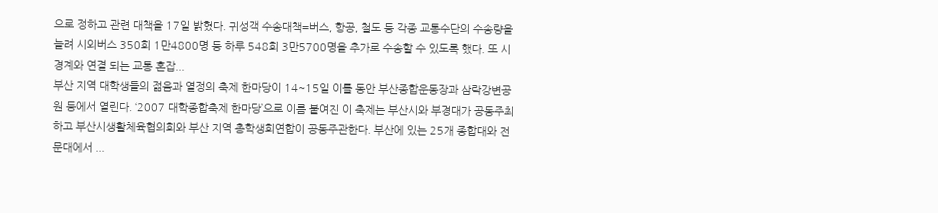으로 정하고 관련 대책을 17일 밝혔다. 귀성객 수송대책=버스, 항공, 철도 등 각종 교통수단의 수송량을 늘려 시외버스 350회 1만4800명 등 하루 548회 3만5700명을 추가로 수송할 수 있도록 했다. 또 시 경계와 연결 되는 교통 혼잡...
부산 지역 대학생들의 젊음과 열정의 축제 한마당이 14~15일 이틀 동안 부산종합운동장과 삼락강변공원 등에서 열린다. ‘2007 대학종합축제 한마당’으로 이름 붙여진 이 축제는 부산시와 부경대가 공동주최하고 부산시생활체육협의회와 부산 지역 총학생회연합이 공동주관한다. 부산에 있는 25개 종합대와 전문대에서 ...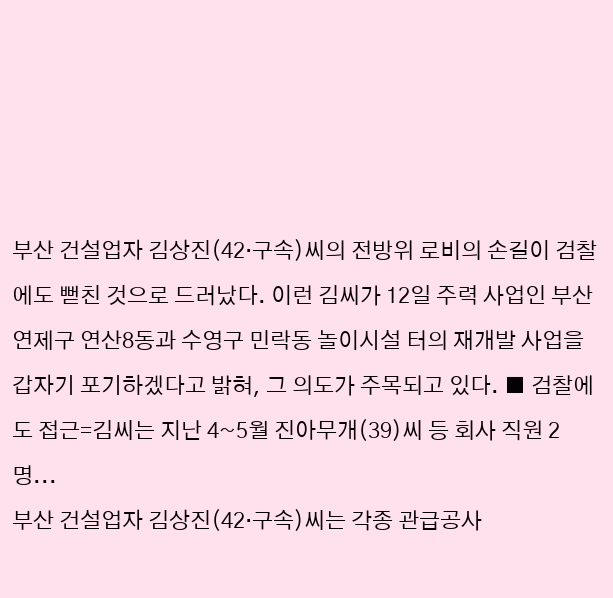부산 건설업자 김상진(42·구속)씨의 전방위 로비의 손길이 검찰에도 뻗친 것으로 드러났다. 이런 김씨가 12일 주력 사업인 부산 연제구 연산8동과 수영구 민락동 놀이시설 터의 재개발 사업을 갑자기 포기하겠다고 밝혀, 그 의도가 주목되고 있다. ■ 검찰에도 접근=김씨는 지난 4~5월 진아무개(39)씨 등 회사 직원 2명...
부산 건설업자 김상진(42·구속)씨는 각종 관급공사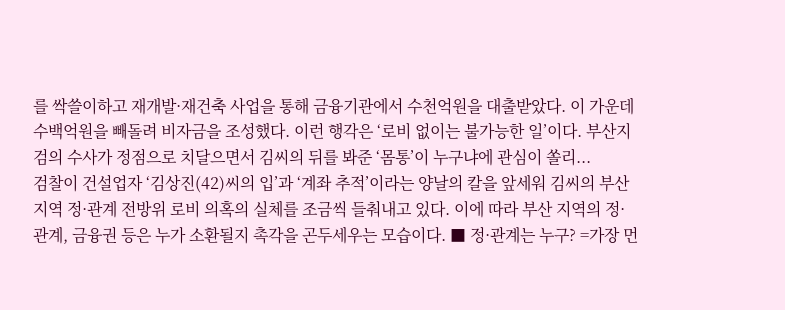를 싹쓸이하고 재개발·재건축 사업을 통해 금융기관에서 수천억원을 대출받았다. 이 가운데 수백억원을 빼돌려 비자금을 조성했다. 이런 행각은 ‘로비 없이는 불가능한 일’이다. 부산지검의 수사가 정점으로 치달으면서 김씨의 뒤를 봐준 ‘몸통’이 누구냐에 관심이 쏠리...
검찰이 건설업자 ‘김상진(42)씨의 입’과 ‘계좌 추적’이라는 양날의 칼을 앞세워 김씨의 부산지역 정·관계 전방위 로비 의혹의 실체를 조금씩 들춰내고 있다. 이에 따라 부산 지역의 정·관계, 금융권 등은 누가 소환될지 촉각을 곤두세우는 모습이다. ■ 정·관계는 누구? =가장 먼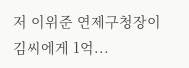저 이위준 연제구청장이 김씨에게 1억...